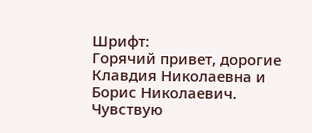Шрифт:
Горячий привет, дорогие Клавдия Николаевна и Борис Николаевич. Чувствую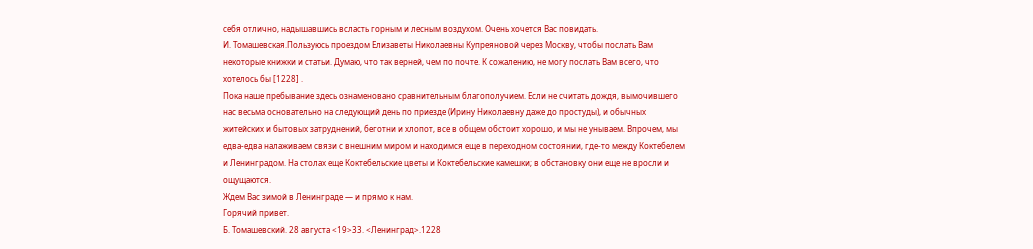себя отлично, надышавшись всласть горным и лесным воздухом. Очень хочется Вас повидать.
И. Томашевская.Пользуюсь проездом Елизаветы Николаевны Купреяновой через Москву, чтобы послать Вам некоторые книжки и статьи. Думаю, что так верней, чем по почте. К сожалению, не могу послать Вам всего, что хотелось бы [1228] .
Пока наше пребывание здесь ознаменовано сравнительным благополучием. Если не считать дождя, вымочившего нас весьма основательно на следующий день по приезде (Ирину Николаевну даже до простуды), и обычных житейских и бытовых затруднений, беготни и хлопот, все в общем обстоит хорошо, и мы не унываем. Впрочем, мы едва-едва налаживаем связи с внешним миром и находимся еще в переходном состоянии, где-то между Коктебелем и Ленинградом. На столах еще Коктебельские цветы и Коктебельские камешки; в обстановку они еще не вросли и ощущаются.
Ждем Вас зимой в Ленинграде — и прямо к нам.
Горячий привет.
Б. Томашевский. 28 августа <19>33. <Ленинград>.1228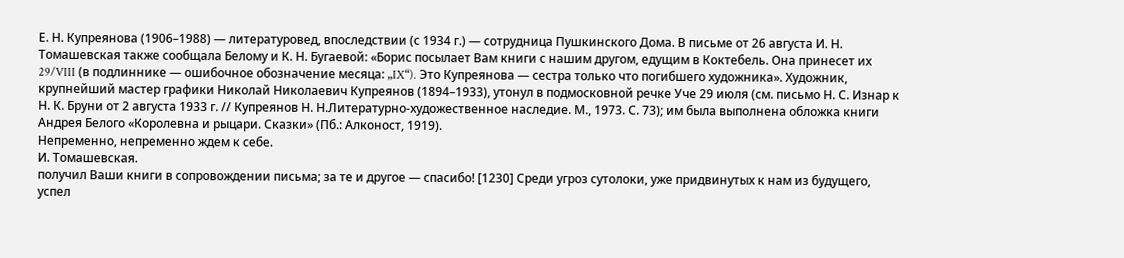Е. Н. Купреянова (1906–1988) — литературовед, впоследствии (с 1934 г.) — сотрудница Пушкинского Дома. В письме от 26 августа И. Н. Томашевская также сообщала Белому и К. Н. Бугаевой: «Борис посылает Вам книги с нашим другом, едущим в Коктебель. Она принесет их 29/VIII (в подлиннике — ошибочное обозначение месяца: „IX“). Это Купреянова — сестра только что погибшего художника». Художник, крупнейший мастер графики Николай Николаевич Купреянов (1894–1933), утонул в подмосковной речке Уче 29 июля (см. письмо Н. С. Изнар к Н. К. Бруни от 2 августа 1933 г. // Купреянов Н. Н.Литературно-художественное наследие. М., 1973. С. 73); им была выполнена обложка книги Андрея Белого «Королевна и рыцари. Сказки» (Пб.: Алконост, 1919).
Непременно, непременно ждем к себе.
И. Томашевская.
получил Ваши книги в сопровождении письма; за те и другое — спасибо! [1230] Среди угроз сутолоки, уже придвинутых к нам из будущего, успел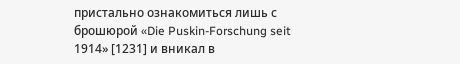пристально ознакомиться лишь с брошюрой «Die Puskin-Forschung seit 1914» [1231] и вникал в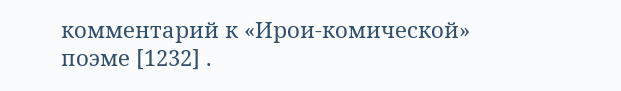комментарий к «Ирои-комической» поэме [1232] .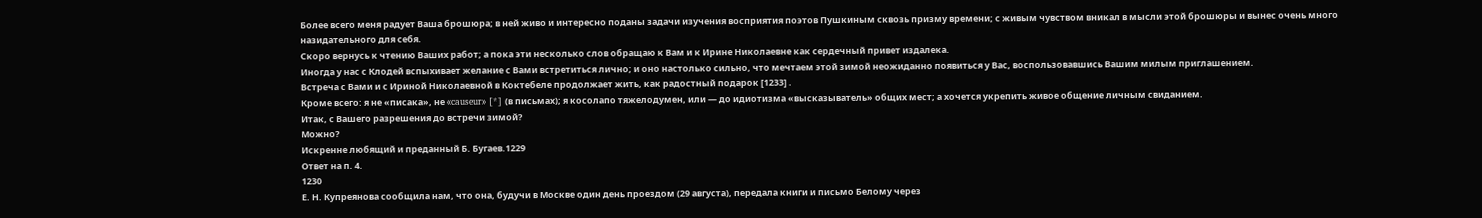Более всего меня радует Ваша брошюра; в ней живо и интересно поданы задачи изучения восприятия поэтов Пушкиным сквозь призму времени; с живым чувством вникал в мысли этой брошюры и вынес очень много назидательного для себя.
Скоро вернусь к чтению Ваших работ; а пока эти несколько слов обращаю к Вам и к Ирине Николаевне как сердечный привет издалека.
Иногда у нас с Клодей вспыхивает желание с Вами встретиться лично; и оно настолько сильно, что мечтаем этой зимой неожиданно появиться у Вас, воспользовавшись Вашим милым приглашением.
Встреча с Вами и с Ириной Николаевной в Коктебеле продолжает жить, как радостный подарок [1233] .
Кроме всего: я не «писака», не «causeur» [*] (в письмах); я косолапо тяжелодумен, или — до идиотизма «высказыватель» общих мест; а хочется укрепить живое общение личным свиданием.
Итак, с Вашего разрешения до встречи зимой?
Можно?
Искренне любящий и преданный Б. Бугаев.1229
Ответ на п. 4.
1230
Е. Н. Купреянова сообщила нам, что она, будучи в Москве один день проездом (29 августа), передала книги и письмо Белому через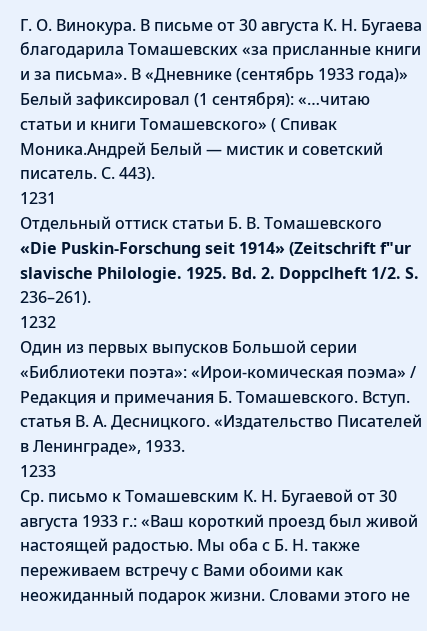Г. О. Винокура. В письме от 30 августа К. Н. Бугаева благодарила Томашевских «за присланные книги и за письма». В «Дневнике (сентябрь 1933 года)» Белый зафиксировал (1 сентября): «…читаю статьи и книги Томашевского» ( Спивак Моника.Андрей Белый — мистик и советский писатель. С. 443).
1231
Отдельный оттиск статьи Б. В. Томашевского «Die Puskin-Forschung seit 1914» (Zeitschrift f"ur slavische Philologie. 1925. Bd. 2. Doppclheft 1/2. S. 236–261).
1232
Один из первых выпусков Большой серии «Библиотеки поэта»: «Ирои-комическая поэма» / Редакция и примечания Б. Томашевского. Вступ. статья В. А. Десницкого. «Издательство Писателей в Ленинграде», 1933.
1233
Ср. письмо к Томашевским К. Н. Бугаевой от 30 августа 1933 г.: «Ваш короткий проезд был живой настоящей радостью. Мы оба с Б. Н. также переживаем встречу с Вами обоими как неожиданный подарок жизни. Словами этого не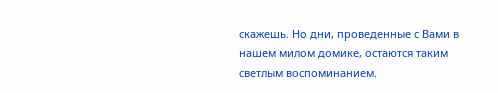скажешь. Но дни, проведенные с Вами в нашем милом домике, остаются таким светлым воспоминанием.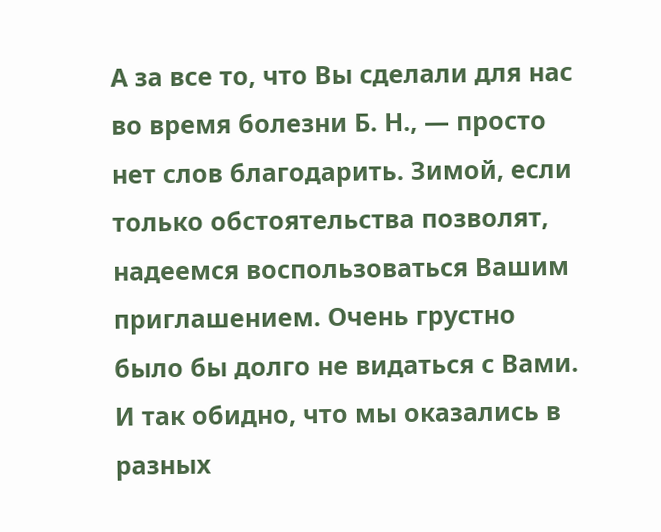А за все то, что Вы сделали для нас во время болезни Б. Н., — просто нет слов благодарить. Зимой, если только обстоятельства позволят, надеемся воспользоваться Вашим приглашением. Очень грустно было бы долго не видаться с Вами. И так обидно, что мы оказались в разных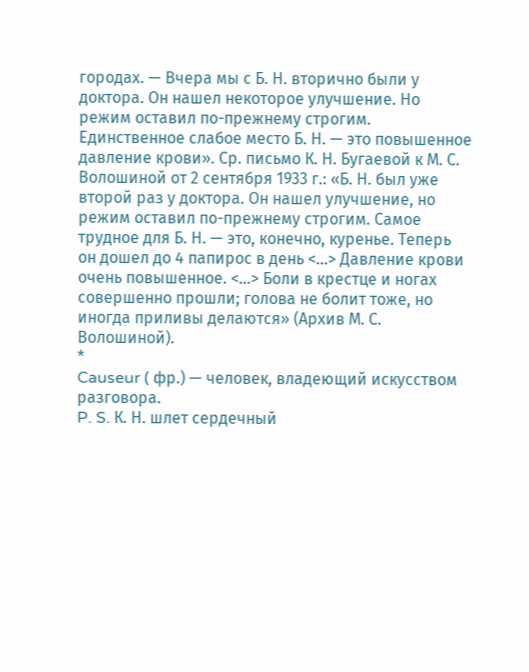городах. — Вчера мы с Б. Н. вторично были у доктора. Он нашел некоторое улучшение. Но режим оставил по-прежнему строгим. Единственное слабое место Б. Н. — это повышенное давление крови». Ср. письмо К. Н. Бугаевой к М. С. Волошиной от 2 сентября 1933 г.: «Б. Н. был уже второй раз у доктора. Он нашел улучшение, но режим оставил по-прежнему строгим. Самое трудное для Б. Н. — это, конечно, куренье. Теперь он дошел до 4 папирос в день <…> Давление крови очень повышенное. <…> Боли в крестце и ногах совершенно прошли; голова не болит тоже, но иногда приливы делаются» (Архив М. С. Волошиной).
*
Causeur ( фр.) — человек, владеющий искусством разговора.
P. S. К. Н. шлет сердечный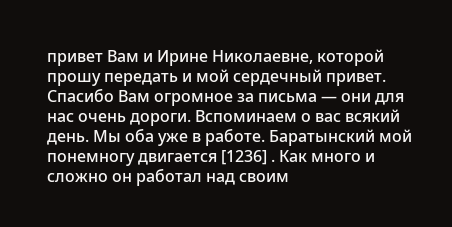привет Вам и Ирине Николаевне, которой прошу передать и мой сердечный привет.
Спасибо Вам огромное за письма — они для нас очень дороги. Вспоминаем о вас всякий день. Мы оба уже в работе. Баратынский мой понемногу двигается [1236] . Как много и сложно он работал над своим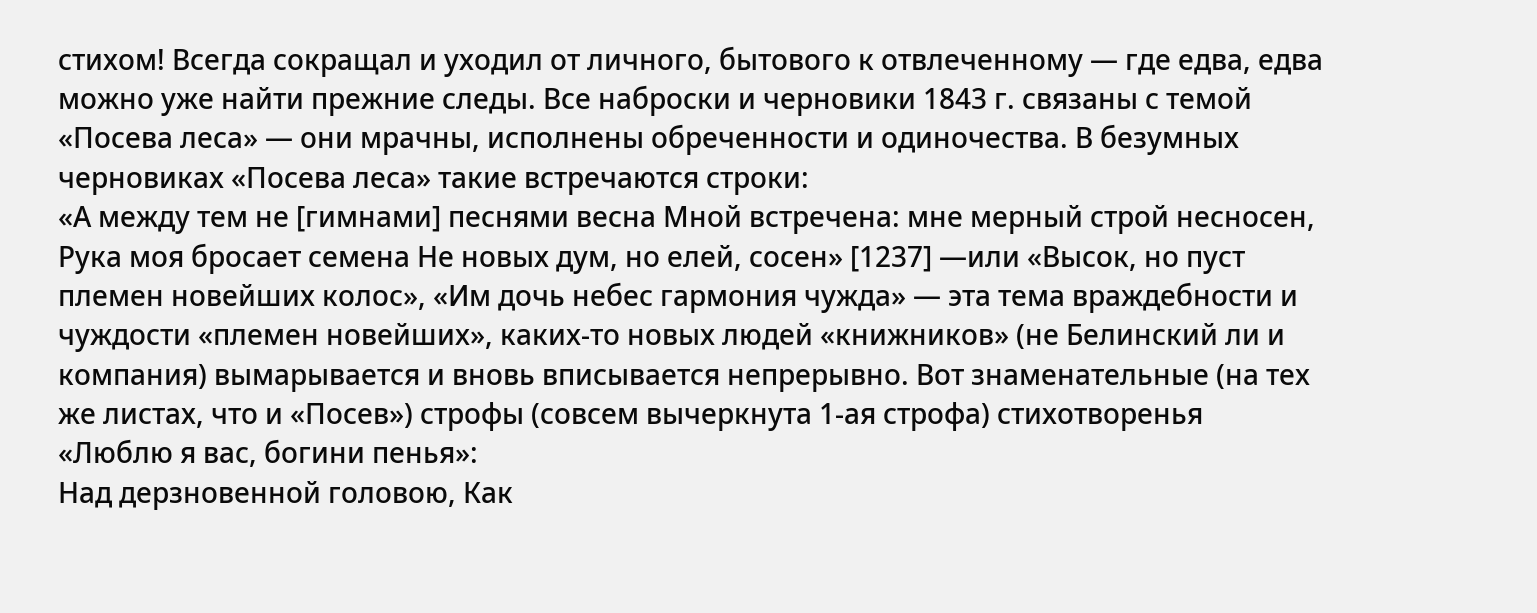стихом! Всегда сокращал и уходил от личного, бытового к отвлеченному — где едва, едва можно уже найти прежние следы. Все наброски и черновики 1843 г. связаны с темой «Посева леса» — они мрачны, исполнены обреченности и одиночества. В безумных черновиках «Посева леса» такие встречаются строки:
«А между тем не [гимнами] песнями весна Мной встречена: мне мерный строй несносен, Рука моя бросает семена Не новых дум, но елей, сосен» [1237] —или «Высок, но пуст племен новейших колос», «Им дочь небес гармония чужда» — эта тема враждебности и чуждости «племен новейших», каких-то новых людей «книжников» (не Белинский ли и компания) вымарывается и вновь вписывается непрерывно. Вот знаменательные (на тех же листах, что и «Посев») строфы (совсем вычеркнута 1-ая строфа) стихотворенья «Люблю я вас, богини пенья»:
Над дерзновенной головою, Как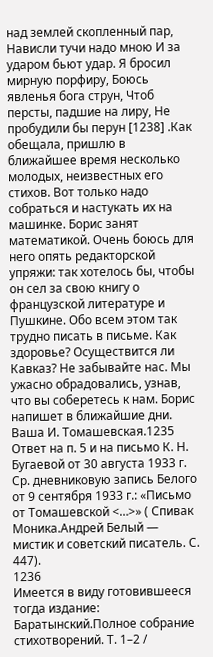над землей скопленный пар, Нависли тучи надо мною И за ударом бьют удар. Я бросил мирную порфиру, Боюсь явленья бога струн, Чтоб персты, падшие на лиру, Не пробудили бы перун [1238] .Как обещала, пришлю в ближайшее время несколько молодых, неизвестных его стихов. Вот только надо собраться и настукать их на машинке. Борис занят математикой. Очень боюсь для него опять редакторской упряжи: так хотелось бы, чтобы он сел за свою книгу о французской литературе и Пушкине. Обо всем этом так трудно писать в письме. Как здоровье? Осуществится ли Кавказ? Не забывайте нас. Мы ужасно обрадовались, узнав, что вы соберетесь к нам. Борис напишет в ближайшие дни.
Ваша И. Томашевская.1235
Ответ на п. 5 и на письмо К. Н. Бугаевой от 30 августа 1933 г. Ср. дневниковую запись Белого от 9 сентября 1933 г.: «Письмо от Томашевской <…>» ( Спивак Моника.Андрей Белый — мистик и советский писатель. С. 447).
1236
Имеется в виду готовившееся тогда издание: Баратынский.Полное собрание стихотворений. Т. 1–2 /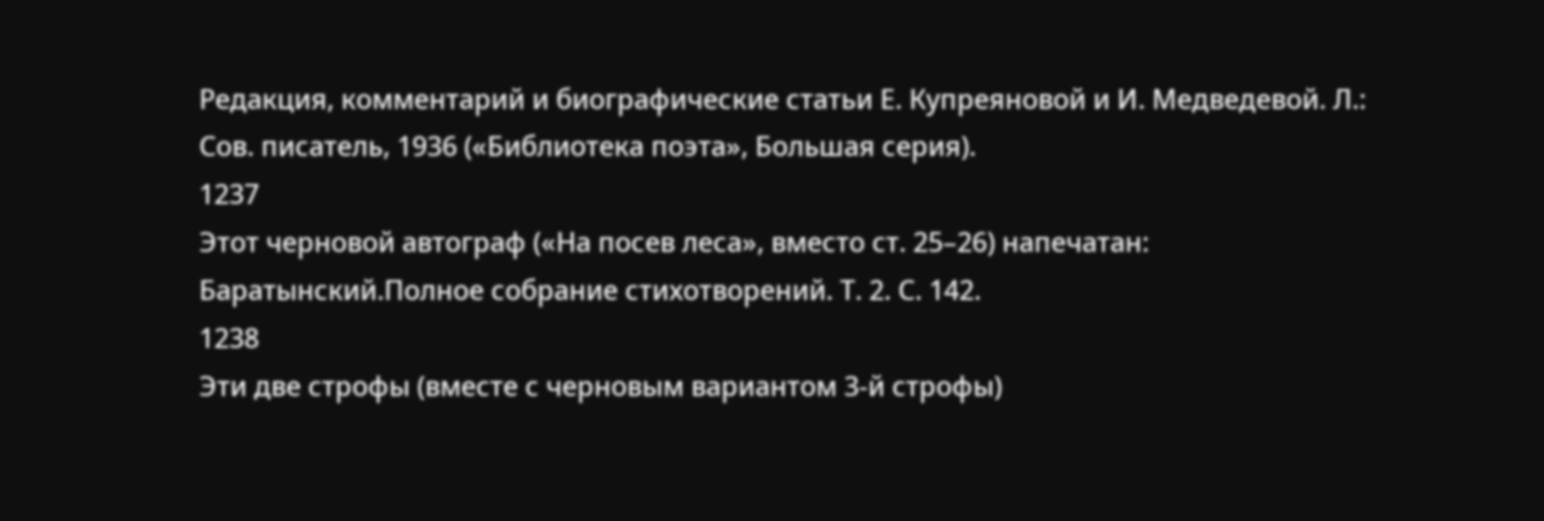Редакция, комментарий и биографические статьи Е. Купреяновой и И. Медведевой. Л.: Сов. писатель, 1936 («Библиотека поэта», Большая серия).
1237
Этот черновой автограф («На посев леса», вместо ст. 25–26) напечатан: Баратынский.Полное собрание стихотворений. Т. 2. С. 142.
1238
Эти две строфы (вместе с черновым вариантом 3-й строфы)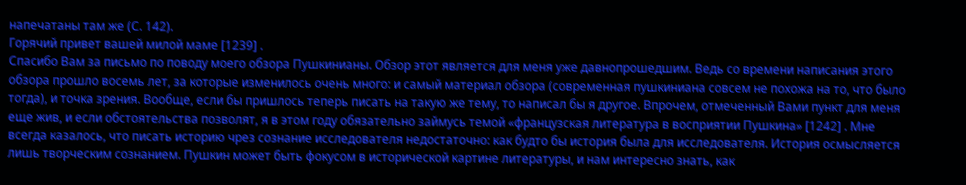напечатаны там же (С. 142).
Горячий привет вашей милой маме [1239] .
Спасибо Вам за письмо по поводу моего обзора Пушкинианы. Обзор этот является для меня уже давнопрошедшим. Ведь со времени написания этого обзора прошло восемь лет, за которые изменилось очень много: и самый материал обзора (современная пушкиниана совсем не похожа на то, что было тогда), и точка зрения. Вообще, если бы пришлось теперь писать на такую же тему, то написал бы я другое. Впрочем, отмеченный Вами пункт для меня еще жив, и если обстоятельства позволят, я в этом году обязательно займусь темой «французская литература в восприятии Пушкина» [1242] . Мне всегда казалось, что писать историю чрез сознание исследователя недостаточно: как будто бы история была для исследователя. История осмысляется лишь творческим сознанием. Пушкин может быть фокусом в исторической картине литературы, и нам интересно знать, как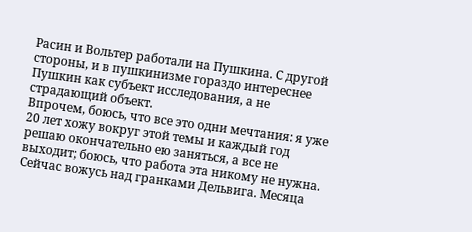Расин и Вольтер работали на Пушкина. С другой стороны, и в пушкинизме гораздо интереснее Пушкин как субъект исследования, а не страдающий объект.
Впрочем, боюсь, что все это одни мечтания: я уже 20 лет хожу вокруг этой темы и каждый год решаю окончательно ею заняться, а все не выходит; боюсь, что работа эта никому не нужна.
Сейчас вожусь над гранками Дельвига. Месяца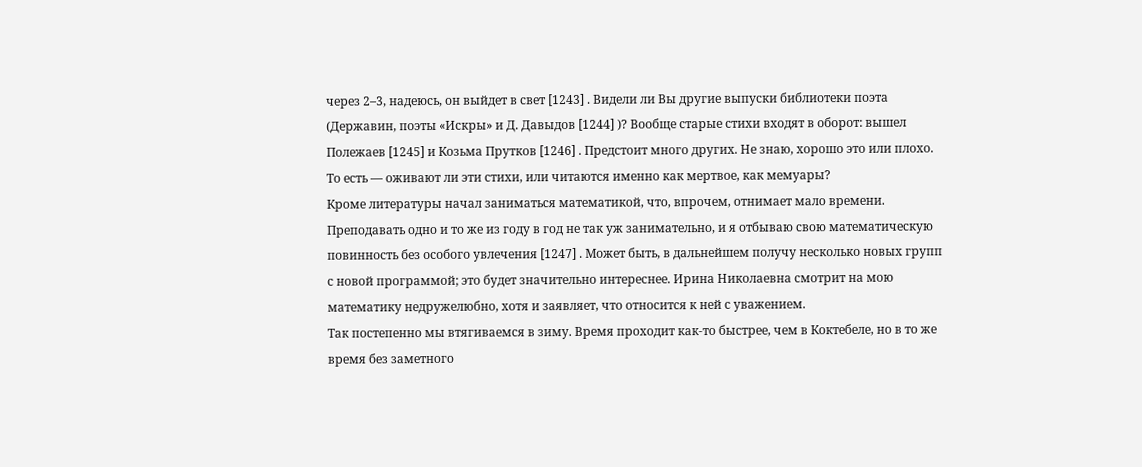через 2–3, надеюсь, он выйдет в свет [1243] . Видели ли Вы другие выпуски библиотеки поэта (Державин, поэты «Искры» и Д. Давыдов [1244] )? Вообще старые стихи входят в оборот: вышел Полежаев [1245] и Козьма Прутков [1246] . Предстоит много других. Не знаю, хорошо это или плохо. То есть — оживают ли эти стихи, или читаются именно как мертвое, как мемуары?
Кроме литературы начал заниматься математикой, что, впрочем, отнимает мало времени. Преподавать одно и то же из году в год не так уж занимательно, и я отбываю свою математическую повинность без особого увлечения [1247] . Может быть, в дальнейшем получу несколько новых групп с новой программой; это будет значительно интереснее. Ирина Николаевна смотрит на мою математику недружелюбно, хотя и заявляет, что относится к ней с уважением.
Так постепенно мы втягиваемся в зиму. Время проходит как-то быстрее, чем в Коктебеле, но в то же время без заметного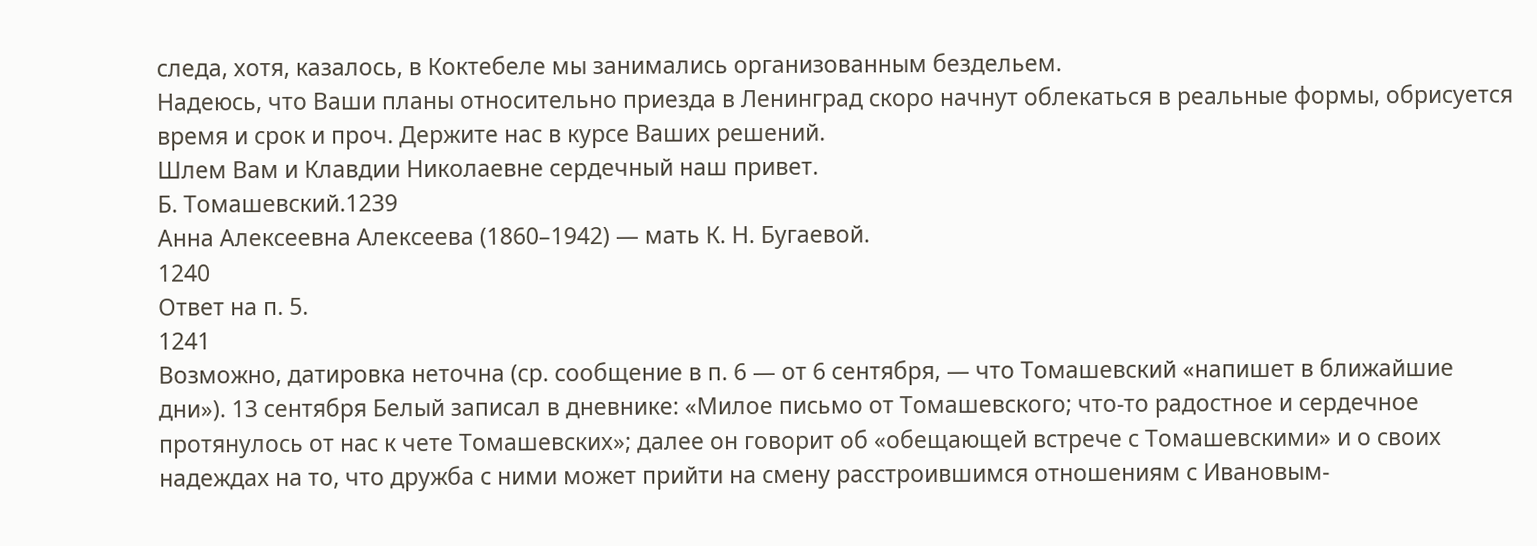следа, хотя, казалось, в Коктебеле мы занимались организованным бездельем.
Надеюсь, что Ваши планы относительно приезда в Ленинград скоро начнут облекаться в реальные формы, обрисуется время и срок и проч. Держите нас в курсе Ваших решений.
Шлем Вам и Клавдии Николаевне сердечный наш привет.
Б. Томашевский.1239
Анна Алексеевна Алексеева (1860–1942) — мать К. Н. Бугаевой.
1240
Ответ на п. 5.
1241
Возможно, датировка неточна (ср. сообщение в п. 6 — от 6 сентября, — что Томашевский «напишет в ближайшие дни»). 13 сентября Белый записал в дневнике: «Милое письмо от Томашевского; что-то радостное и сердечное протянулось от нас к чете Томашевских»; далее он говорит об «обещающей встрече с Томашевскими» и о своих надеждах на то, что дружба с ними может прийти на смену расстроившимся отношениям с Ивановым-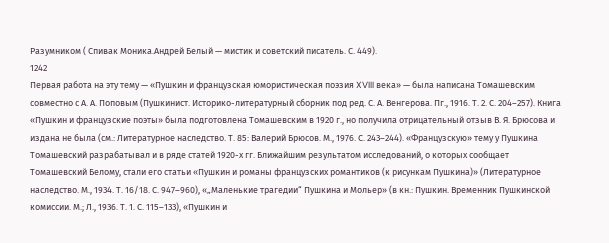Разумником ( Спивак Моника.Андрей Белый — мистик и советский писатель. С. 449).
1242
Первая работа на эту тему — «Пушкин и французская юмористическая поэзия XVIII века» — была написана Томашевским совместно с А. А. Поповым (Пушкинист. Историко-литературный сборник под ред. С. А. Венгерова. Пг., 1916. Т. 2. С. 204–257). Книга «Пушкин и французские поэты» была подготовлена Томашевским в 1920 г., но получила отрицательный отзыв В. Я. Брюсова и издана не была (см.: Литературное наследство. Т. 85: Валерий Брюсов. М., 1976. С. 243–244). «Французскую» тему у Пушкина Томашевский разрабатывал и в ряде статей 1920-х гг. Ближайшим результатом исследований, о которых сообщает Томашевский Белому, стали его статьи «Пушкин и романы французских романтиков (к рисункам Пушкина)» (Литературное наследство. М., 1934. Т. 16/18. С. 947–960), «„Маленькие трагедии“ Пушкина и Мольер» (в кн.: Пушкин. Временник Пушкинской комиссии. М.; Л., 1936. Т. 1. С. 115–133), «Пушкин и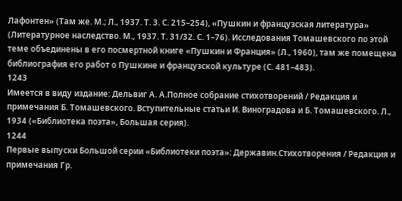Лафонтен» (Там же. М.; Л., 1937. Т. 3. С. 215–254), «Пушкин и французская литература» (Литературное наследство. М., 1937. Т. 31/32. С. 1–76). Исследования Томашевского по этой теме объединены в его посмертной книге «Пушкин и Франция» (Л., 1960), там же помещена библиография его работ о Пушкине и французской культуре (С. 481–483).
1243
Имеется в виду издание: Дельвиг А. А.Полное собрание стихотворений / Редакция и примечания Б. Томашевского. Вступительные статьи И. Виноградова и Б. Томашевского. Л., 1934 («Библиотека поэта», Большая серия).
1244
Первые выпуски Большой серии «Библиотеки поэта»: Державин.Стихотворения / Редакция и примечания Гр.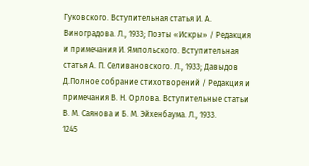Гуковского. Вступительная статья И. А. Виноградова. Л., 1933; Поэты «Искры» / Редакция и примечания И. Ямпольского. Вступительная статья А. П. Селивановского. Л., 1933; Давыдов Д.Полное собрание стихотворений / Редакция и примечания В. Н. Орлова. Вступительные статьи В. М. Саянова и Б. М. Эйхенбаума. Л., 1933.
1245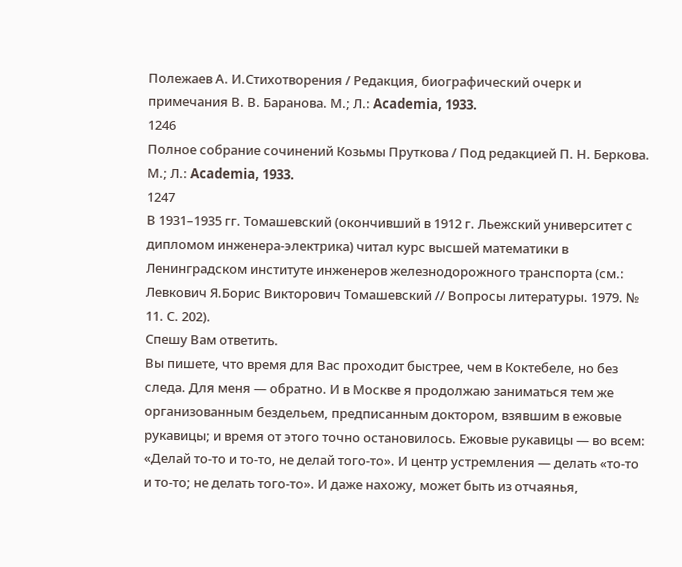Полежаев А. И.Стихотворения / Редакция, биографический очерк и примечания В. В. Баранова. М.; Л.: Academia, 1933.
1246
Полное собрание сочинений Козьмы Пруткова / Под редакцией П. Н. Беркова. М.; Л.: Academia, 1933.
1247
В 1931–1935 гг. Томашевский (окончивший в 1912 г. Льежский университет с дипломом инженера-электрика) читал курс высшей математики в Ленинградском институте инженеров железнодорожного транспорта (см.: Левкович Я.Борис Викторович Томашевский // Вопросы литературы. 1979. № 11. С. 202).
Спешу Вам ответить.
Вы пишете, что время для Вас проходит быстрее, чем в Коктебеле, но без следа. Для меня — обратно. И в Москве я продолжаю заниматься тем же организованным бездельем, предписанным доктором, взявшим в ежовые рукавицы; и время от этого точно остановилось. Ежовые рукавицы — во всем: «Делай то-то и то-то, не делай того-то». И центр устремления — делать «то-то и то-то; не делать того-то». И даже нахожу, может быть из отчаянья,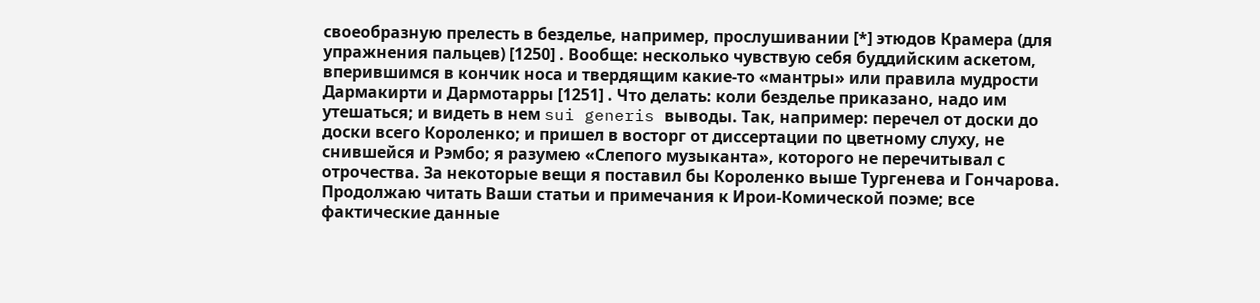своеобразную прелесть в безделье, например, прослушивании [*] этюдов Крамера (для упражнения пальцев) [1250] . Вообще: несколько чувствую себя буддийским аскетом, вперившимся в кончик носа и твердящим какие-то «мантры» или правила мудрости Дармакирти и Дармотарры [1251] . Что делать: коли безделье приказано, надо им утешаться; и видеть в нем sui generis выводы. Так, например: перечел от доски до доски всего Короленко; и пришел в восторг от диссертации по цветному слуху, не снившейся и Рэмбо; я разумею «Слепого музыканта», которого не перечитывал с отрочества. За некоторые вещи я поставил бы Короленко выше Тургенева и Гончарова.
Продолжаю читать Ваши статьи и примечания к Ирои-Комической поэме; все фактические данные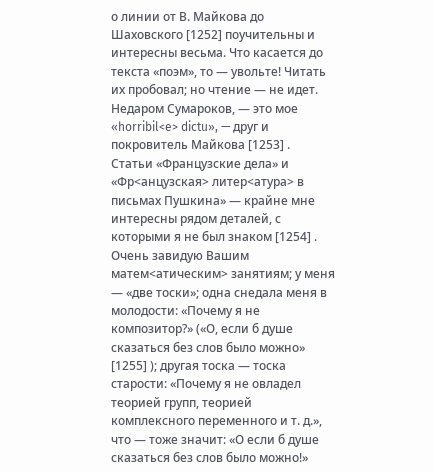о линии от В. Майкова до Шаховского [1252] поучительны и интересны весьма. Что касается до текста «поэм», то — увольте! Читать их пробовал; но чтение — не идет. Недаром Сумароков, — это мое «horribil<e> dictu», — друг и покровитель Майкова [1253] .
Статьи «Французские дела» и «Фр<анцузская> литер<атура> в письмах Пушкина» — крайне мне интересны рядом деталей, с которыми я не был знаком [1254] .
Очень завидую Вашим матем<атическим> занятиям; у меня — «две тоски»; одна снедала меня в молодости: «Почему я не композитор?» («О, если б душе сказаться без слов было можно» [1255] ); другая тоска — тоска старости: «Почему я не овладел теорией групп, теорией комплексного переменного и т. д.», что — тоже значит: «О если б душе сказаться без слов было можно!»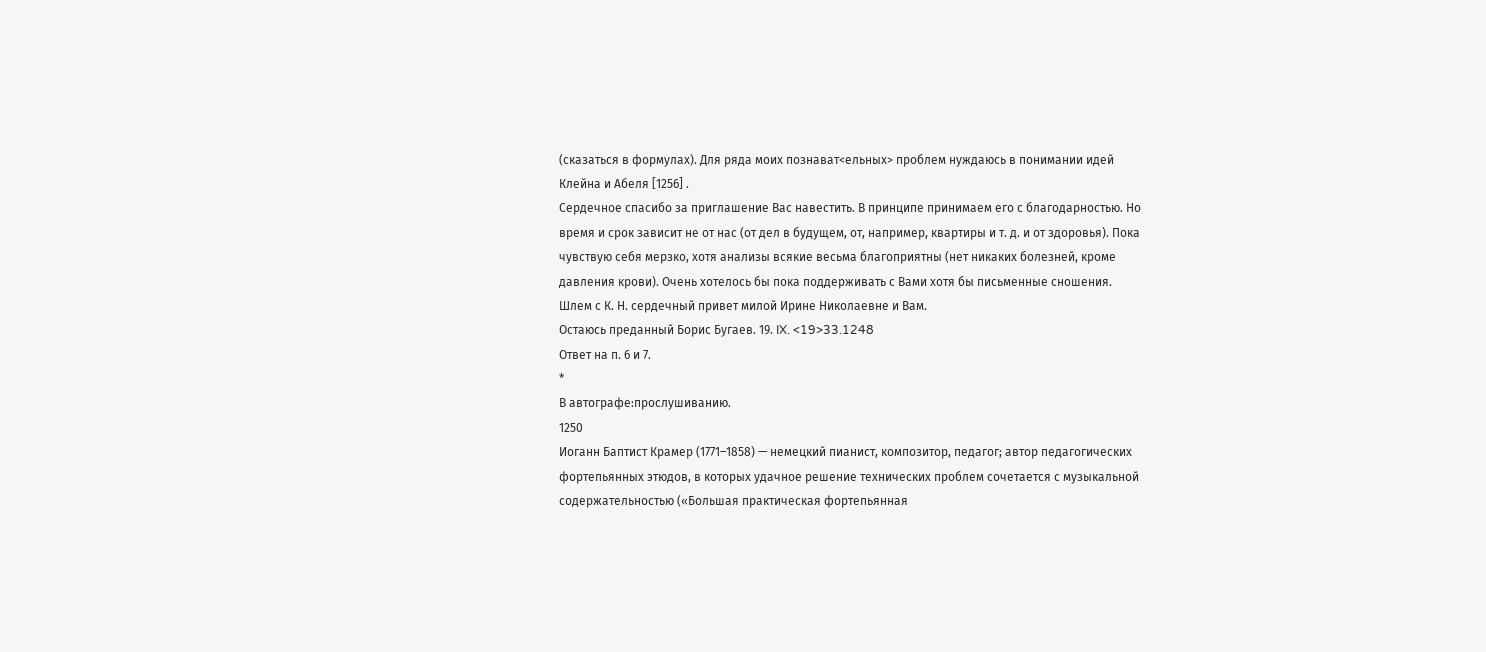(сказаться в формулах). Для ряда моих познават<ельных> проблем нуждаюсь в понимании идей Клейна и Абеля [1256] .
Сердечное спасибо за приглашение Вас навестить. В принципе принимаем его с благодарностью. Но время и срок зависит не от нас (от дел в будущем, от, например, квартиры и т. д. и от здоровья). Пока чувствую себя мерзко, хотя анализы всякие весьма благоприятны (нет никаких болезней, кроме давления крови). Очень хотелось бы пока поддерживать с Вами хотя бы письменные сношения.
Шлем с К. Н. сердечный привет милой Ирине Николаевне и Вам.
Остаюсь преданный Борис Бугаев. 19. IX. <19>33.1248
Ответ на п. 6 и 7.
*
В автографе:прослушиванию.
1250
Иоганн Баптист Крамер (1771–1858) — немецкий пианист, композитор, педагог; автор педагогических фортепьянных этюдов, в которых удачное решение технических проблем сочетается с музыкальной содержательностью («Большая практическая фортепьянная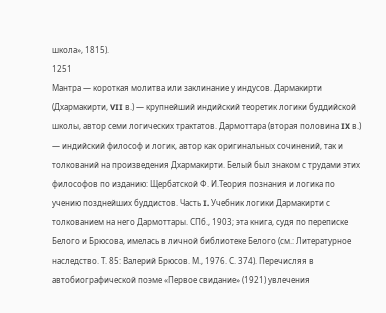школа», 1815).
1251
Мантра — короткая молитва или заклинание у индусов. Дармакирти (Дхармакирти, VII в.) — крупнейший индийский теоретик логики буддийской школы, автор семи логических трактатов. Дармоттара (вторая половина IX в.) — индийский философ и логик, автор как оригинальных сочинений, так и толкований на произведения Дхармакирти. Белый был знаком с трудами этих философов по изданию: Щербатской Ф. И.Теория познания и логика по учению позднейших буддистов. Часть I. Учебник логики Дармакирти с толкованием на него Дармоттары. СПб., 1903; эта книга, судя по переписке Белого и Брюсова, имелась в личной библиотеке Белого (см.: Литературное наследство. Т. 85: Валерий Брюсов. М., 1976. С. 374). Перечисляя в автобиографической поэме «Первое свидание» (1921) увлечения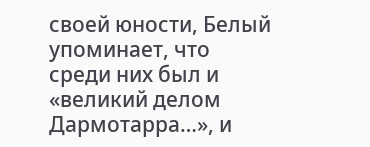своей юности, Белый упоминает, что среди них был и «великий делом Дармотарра…», и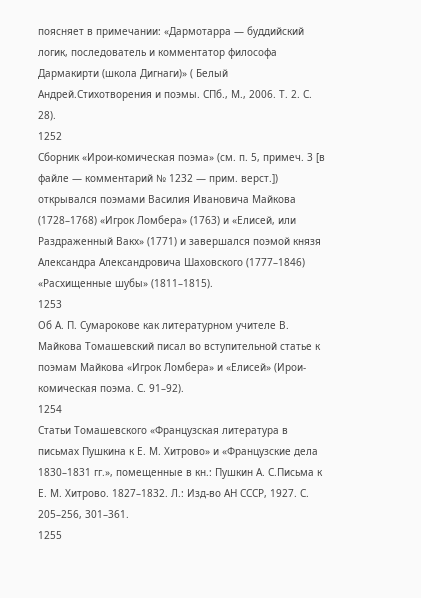поясняет в примечании: «Дармотарра — буддийский логик, последователь и комментатор философа Дармакирти (школа Дигнаги)» ( Белый Андрей.Стихотворения и поэмы. СПб., М., 2006. Т. 2. С. 28).
1252
Сборник «Ирои-комическая поэма» (см. п. 5, примеч. 3 [в файле — комментарий № 1232 — прим. верст.]) открывался поэмами Василия Ивановича Майкова (1728–1768) «Игрок Ломбера» (1763) и «Елисей, или Раздраженный Вакх» (1771) и завершался поэмой князя Александра Александровича Шаховского (1777–1846) «Расхищенные шубы» (1811–1815).
1253
Об А. П. Сумарокове как литературном учителе В. Майкова Томашевский писал во вступительной статье к поэмам Майкова «Игрок Ломбера» и «Елисей» (Ирои-комическая поэма. С. 91–92).
1254
Статьи Томашевского «Французская литература в письмах Пушкина к Е. М. Хитрово» и «Французские дела 1830–1831 гг.», помещенные в кн.: Пушкин А. С.Письма к Е. М. Хитрово. 1827–1832. Л.: Изд-во АН СССР, 1927. С. 205–256, 301–361.
1255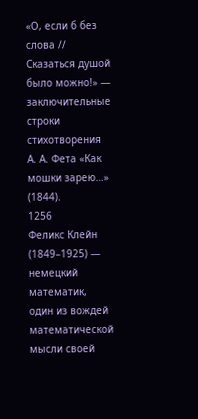«О, если б без слова // Сказаться душой было можно!» — заключительные строки стихотворения А. А. Фета «Как мошки зарею…» (1844).
1256
Феликс Клейн (1849–1925) — немецкий математик, один из вождей математической мысли своей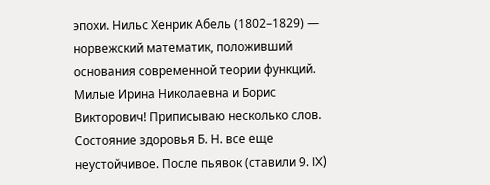эпохи. Нильс Хенрик Абель (1802–1829) — норвежский математик, положивший основания современной теории функций.
Милые Ирина Николаевна и Борис Викторович! Приписываю несколько слов. Состояние здоровья Б. Н. все еще неустойчивое. После пьявок (ставили 9. IX)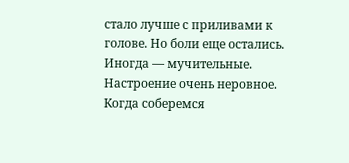стало лучше с приливами к голове. Но боли еще остались. Иногда — мучительные. Настроение очень неровное. Когда соберемся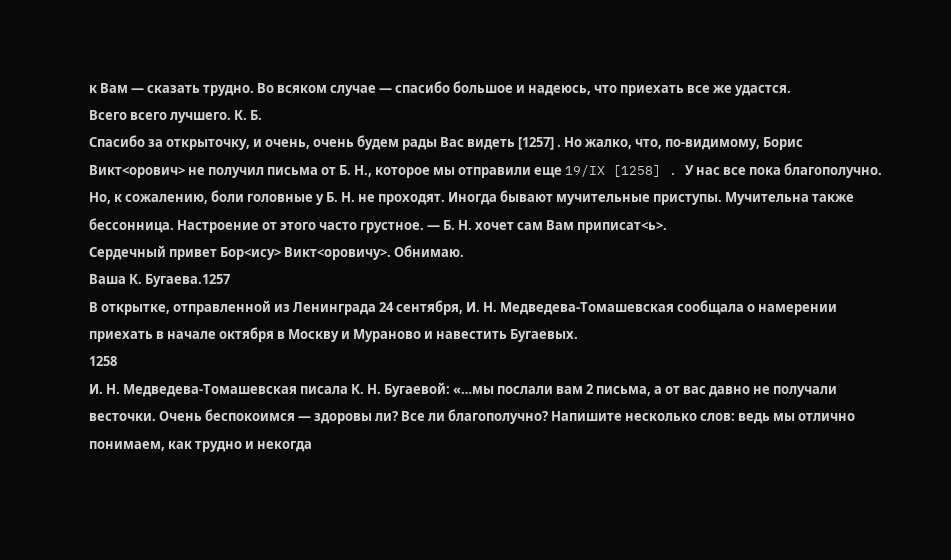к Вам — сказать трудно. Во всяком случае — спасибо большое и надеюсь, что приехать все же удастся.
Всего всего лучшего. К. Б.
Спасибо за открыточку, и очень, очень будем рады Вас видеть [1257] . Но жалко, что, по-видимому, Борис Викт<орович> не получил письма от Б. Н., которое мы отправили еще 19/IX [1258] . У нас все пока благополучно. Но, к сожалению, боли головные у Б. Н. не проходят. Иногда бывают мучительные приступы. Мучительна также бессонница. Настроение от этого часто грустное. — Б. Н. хочет сам Вам приписат<ь>.
Сердечный привет Бор<ису> Викт<оровичу>. Обнимаю.
Ваша К. Бугаева.1257
В открытке, отправленной из Ленинграда 24 сентября, И. Н. Медведева-Томашевская сообщала о намерении приехать в начале октября в Москву и Мураново и навестить Бугаевых.
1258
И. Н. Медведева-Томашевская писала К. Н. Бугаевой: «…мы послали вам 2 письма, а от вас давно не получали весточки. Очень беспокоимся — здоровы ли? Все ли благополучно? Напишите несколько слов: ведь мы отлично понимаем, как трудно и некогда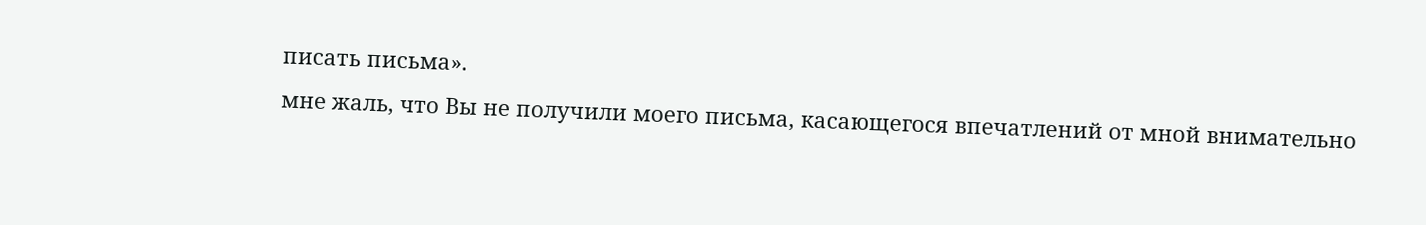писать письма».
мне жаль, что Вы не получили моего письма, касающегося впечатлений от мной внимательно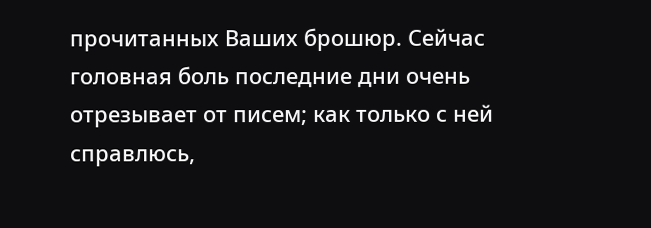прочитанных Ваших брошюр. Сейчас головная боль последние дни очень отрезывает от писем; как только с ней справлюсь,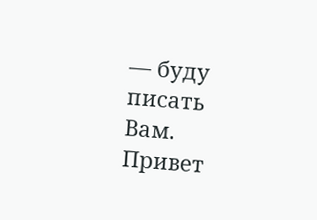— буду писать Вам. Привет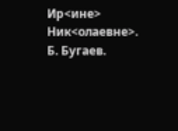Ир<ине> Ник<олаевне>.
Б. Бугаев.